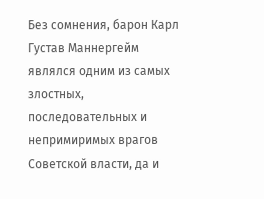Без сомнения, барон Карл Густав Маннергейм являлся одним из самых злостных, последовательных и непримиримых врагов Советской власти, да и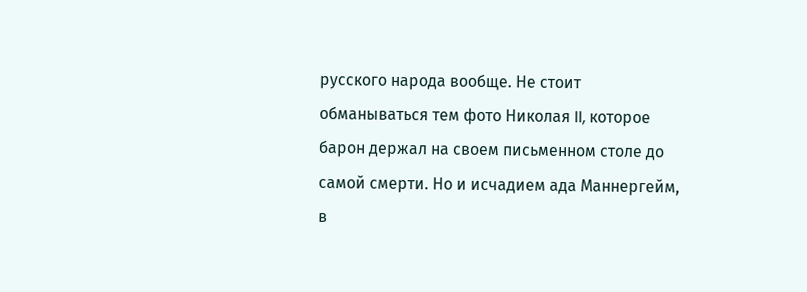русского народа вообще. Не стоит обманываться тем фото Николая II, которое барон держал на своем письменном столе до самой смерти. Но и исчадием ада Маннергейм, в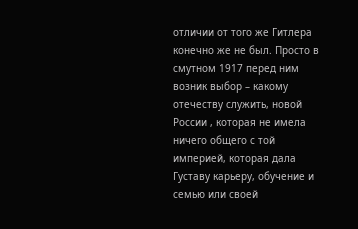отличии от того же Гитлера конечно же не был. Просто в смутном 1917 перед ним возник выбор – какому отечеству служить, новой России , которая не имела ничего общего с той империей, которая дала Густаву карьеру, обучение и семью или своей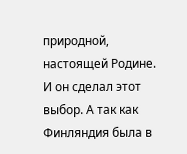природной, настоящей Родине. И он сделал этот выбор. А так как Финляндия была в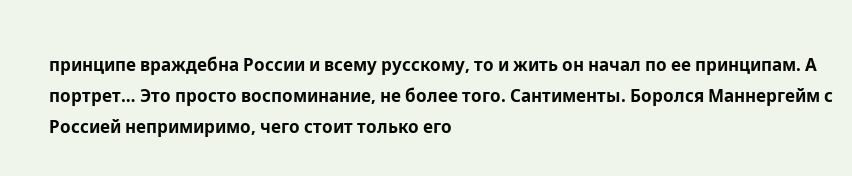принципе враждебна России и всему русскому, то и жить он начал по ее принципам. А портрет… Это просто воспоминание, не более того. Сантименты. Боролся Маннергейм с Россией непримиримо, чего стоит только его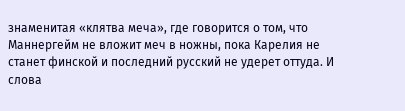знаменитая «клятва меча», где говорится о том, что Маннергейм не вложит меч в ножны, пока Карелия не станет финской и последний русский не удерет оттуда. И слова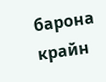барона крайн